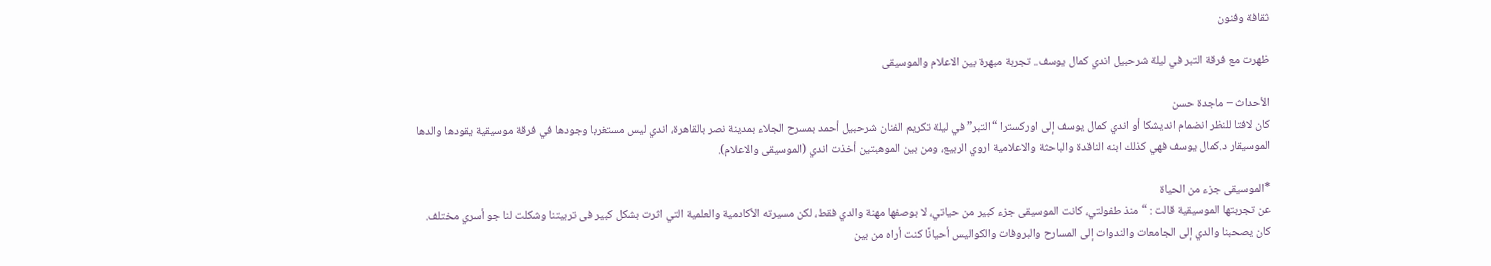ثقافة وفنون

ظهرت مع فرقة التبر في ليلة شرحبيل اندي كمال يوسف.. تجربة مبهرة بين الاعلام والموسيقى

الأحداث – ماجدة حسن
كان لافتا للنظر انضمام انديشكا أو اندي كمال يوسف إلى اوركسترا “التبر” في ليلة تكريم الفنان شرحبيل أحمد بمسرح الجلاء بمدينة نصر بالقاهرة، اندي ليس مستغربا وجودها في فرقة موسيقية يقودها والدها الموسيقار د.كمال يوسف فهي كذلك ابنه الناقدة والباحثة والاعلامية اروي الربيع، ومن بين الموهبتين أخذت اندي (الموسيقى والاعلام).

*الموسيقى جزء من الحياة
عن تجربتها الموسيقية قالت : “منذ طفولتي، كانت الموسيقى جزء كبير من حياتي، لا بوصفها مهنة والدي فقط، لكن مسيرته الأكادمية والعلمية التي اثرت بشكل كبير فى تربيتنا وشكلت لنا جو أسري مختلف. كان يصحبنا والدي إلى الجامعات والندوات إلى المسارح والبروفات والكواليس أحيانًا كنت أراه من بين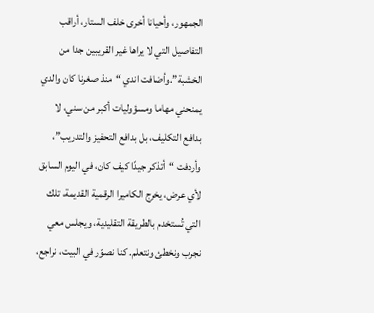الجمهور، وأحيانا أخرى خلف الستار، أراقب التفاصيل التي لا يراها غير القريبين جدا من الخشبة”.وأضافت اندي “منذ صغرنا كان والدي يمنحني مهاما ومسؤوليات أكبر من سني، لا بدافع التكليف، بل بدافع التحفيز والتدريب”، وأردفت “أتذكر جيدًا كيف كان، في اليوم السابق لأي عرض، يخرج الكاميرا الرقمية القديمة، تلك التي تُستخدم بالطريقة التقليدية، ويجلس معي نجرب ونخطئ ونتعلم. كنا نصوّر في البيت، نراجع،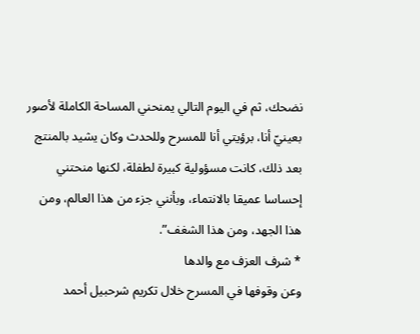نضحك، ثم في اليوم التالي يمنحني المساحة الكاملة لأصور بعينيّ أنا، برؤيتي أنا للمسرح وللحدث وكان يشيد بالمنتج بعد ذلك، كانت مسؤولية كبيرة لطفلة، لكنها منحتني إحساسا عميقا بالانتماء، وبأنني جزء من هذا العالم، ومن هذا الجهد، ومن هذا الشغف”.
* شرف العزف مع والدها
وعن وقوفها في المسرح خلال تكريم شرحبيل أحمد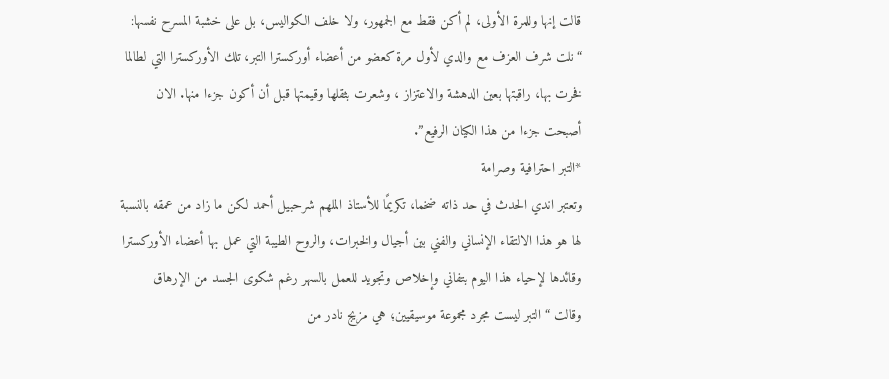قالت إنها وللمرة الأولى، لم أكن فقط مع الجمهور، ولا خلف الكواليس، بل على خشبة المسرح نفسها: “نلت شرف العزف مع والدي لأول مرة كعضو من أعضاء أوركسترا التبر، تلك الأوركسترا التي لطالما فخرت بها، راقبتها بعين الدهشة والاعتزاز ، وشعرت بثقلها وقيمتها قبل أن أكون جزءا منها. الان أصبحت جزءا من هذا الكيان الرفيع”.
*التبر احترافية وصرامة
وتعتبر اندي الحدث في حد ذاته ضخما، تكريمًا للأستاذ الملهم شرحبيل أحمد لكن ما زاد من عمقه بالنسبة لها هو هذا الالتقاء الإنساني والفني بين أجيال والخبرات، والروح الطيبة التي عمل بها أعضاء الأوركسترا وقائدها لإحياء هذا اليوم بتفاني وإخلاص وتجويد للعمل بالسهر رغم شكوى الجسد من الإرهاق
وقالت “التبر ليست مجرد مجموعة موسيقيين؛ هي مزيج نادر من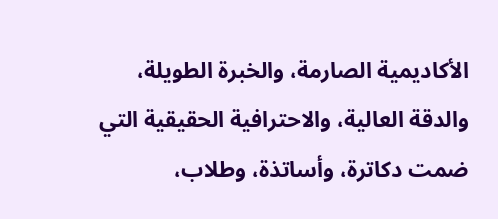الأكاديمية الصارمة، والخبرة الطويلة، والدقة العالية، والاحترافية الحقيقية التي ضمت دكاترة، وأساتذة، وطلاب،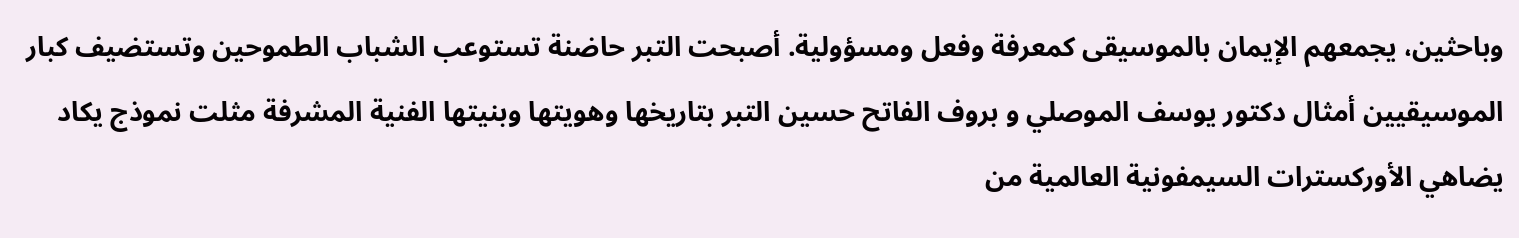وباحثين، يجمعهم الإيمان بالموسيقى كمعرفة وفعل ومسؤولية. أصبحت التبر حاضنة تستوعب الشباب الطموحين وتستضيف كبار الموسيقيين أمثال دكتور يوسف الموصلي و بروف الفاتح حسين التبر بتاريخها وهويتها وبنيتها الفنية المشرفة مثلت نموذج يكاد يضاهي الأوركسترات السيمفونية العالمية من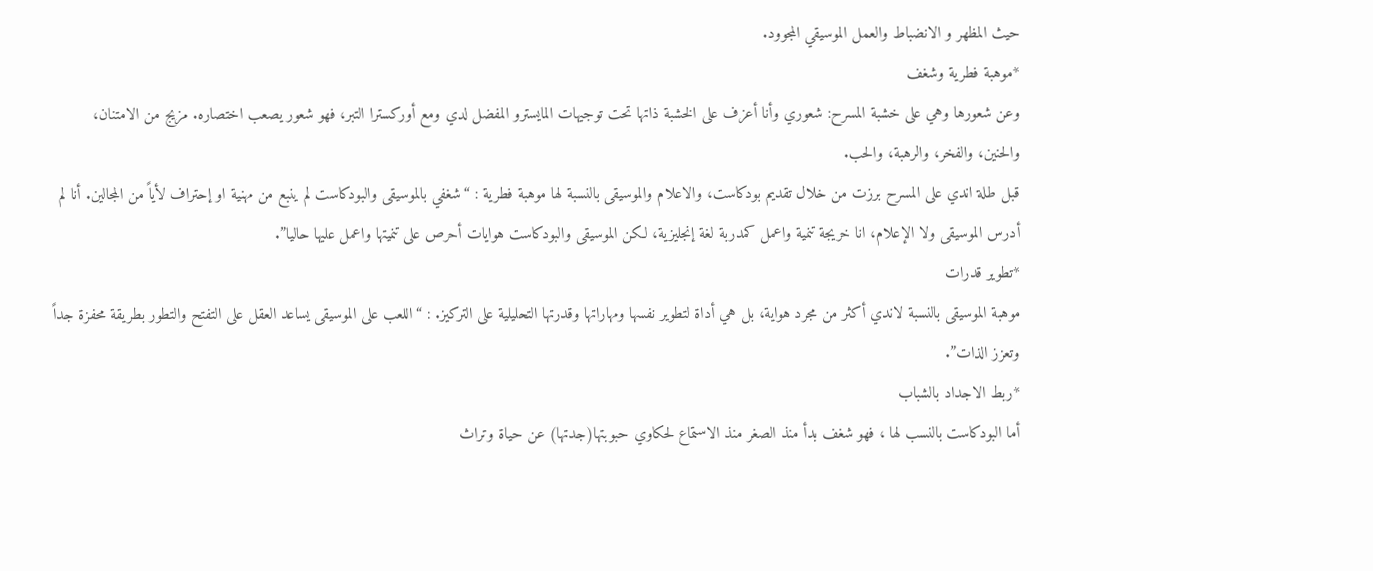حيث المظهر و الانضباط والعمل الموسيقي المجوود.
*موهبة فطرية وشغف
وعن شعورها وهي على خشبة المسرح: شعوري وأنا أعزف على الخشبة ذاتها تحت توجيهات المايسترو المفضل لدي ومع أوركسترا التبر، فهو شعور يصعب اختصاره. مزيج من الامتنان، والحنين، والفخر، والرهبة، والحب.
قبل طلة اندي على المسرح برزت من خلال تقديم بودكاست، والاعلام والموسيقى بالنسبة لها موهبة فطرية : “شغفي بالموسيقى والبودكاست لم ينبع من مهنية او إحتراف لأياً من المجالين. أنا لم أدرس الموسيقى ولا الإعلام، انا خريجة تنمية واعمل كمدربة لغة إنجليزية، لكن الموسيقى والبودكاست هوايات أحرص على تنميتها واعمل عليها حاليا”.
*تطوير قدرات
موهبة الموسيقى بالنسبة لاندي أكثر من مجرد هواية، بل هي أداة لتطوير نفسها ومهاراتها وقدرتها التحليلية على التركيز. : “اللعب على الموسيقى يساعد العقل على التفتح والتطور بطريقة محفزة جداً وتعزز الذات”.
*ربط الاجداد بالشباب
أما البودكاست بالنسب لها ، فهو شغف بدأ منذ الصغر منذ الاستماع لحكاوي حبوبتها(جدتها) عن حياة وتراث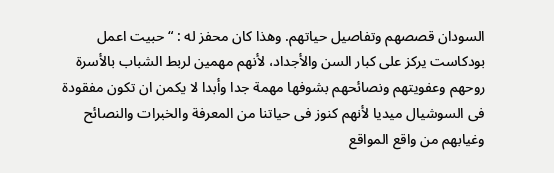السودان قصصهم وتفاصيل حياتهم. وهذا كان محفز له : “حبيت اعمل بودكاست يركز على كبار السن والأجداد، لأنهم مهمين لربط الشباب بالأسرة روحهم وعفويتهم ونصائحهم بشوفها مهمة جدا وأبدا لا يكمن ان تكون مفقودة فى السوشيال ميديا لأنهم كنوز فى حياتنا من المعرفة والخبرات والنصائح وغيابهم من واقع المواقع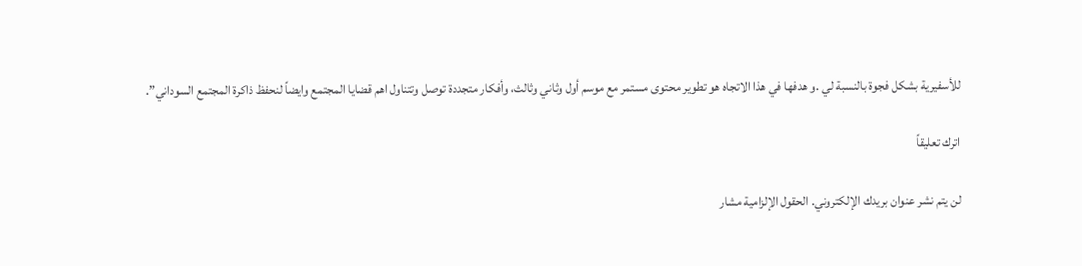للأسفيرية بشكل فجوة بالنسبة لي .و هدفها في هذا الاتجاه هو تطوير محتوى مستمر مع موسم أول وثاني وثالث، وأفكار متجددة توصل وتتناول اهم قضايا المجتمع وايضاً لنحفظ ذاكرة المجتمع السوداني”.

اترك تعليقاً

لن يتم نشر عنوان بريدك الإلكتروني. الحقول الإلزامية مشار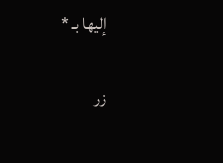إليها بـ *

زر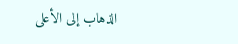الذهاب إلى الأعلى